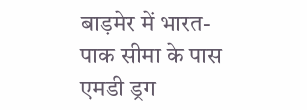बाड़मेर में भारत-पाक सीमा के पास एमडी ड्रग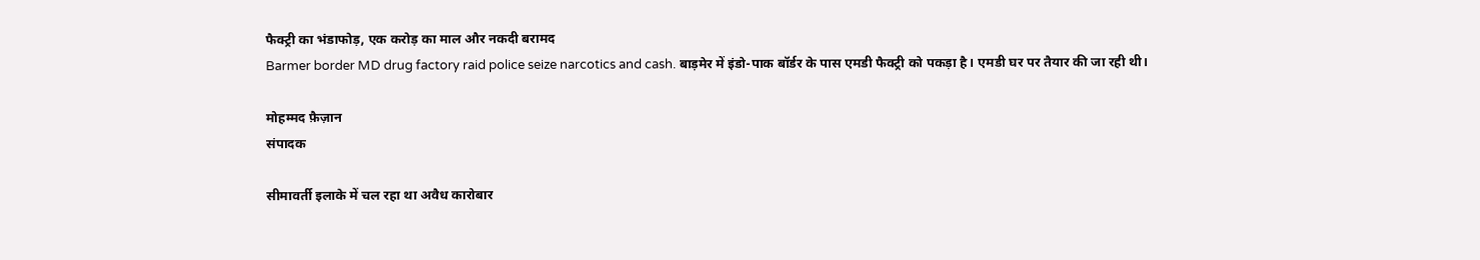फैक्ट्री का भंडाफोड़, एक करोड़ का माल और नकदी बरामद
Barmer border MD drug factory raid police seize narcotics and cash. बाड़मेर में इंडो-पाक बॉर्डर के पास एमडी फैक्ट्री को पकड़ा है। एमडी घर पर तैयार की जा रही थी।

मोहम्मद फ़ैज़ान
संपादक

सीमावर्ती इलाके में चल रहा था अवैध कारोबार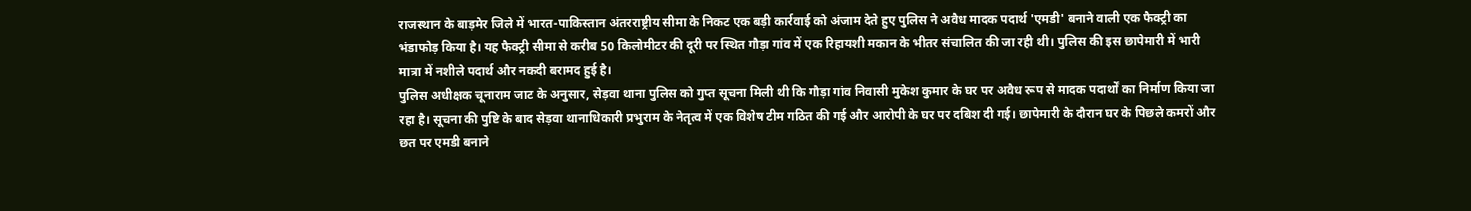राजस्थान के बाड़मेर जिले में भारत-पाकिस्तान अंतरराष्ट्रीय सीमा के निकट एक बड़ी कार्रवाई को अंजाम देते हुए पुलिस ने अवैध मादक पदार्थ 'एमडी' बनाने वाली एक फैक्ट्री का भंडाफोड़ किया है। यह फैक्ट्री सीमा से करीब 50 किलोमीटर की दूरी पर स्थित गौड़ा गांव में एक रिहायशी मकान के भीतर संचालित की जा रही थी। पुलिस की इस छापेमारी में भारी मात्रा में नशीले पदार्थ और नकदी बरामद हुई है।
पुलिस अधीक्षक चूनाराम जाट के अनुसार, सेड़वा थाना पुलिस को गुप्त सूचना मिली थी कि गौड़ा गांव निवासी मुकेश कुमार के घर पर अवैध रूप से मादक पदार्थों का निर्माण किया जा रहा है। सूचना की पुष्टि के बाद सेड़वा थानाधिकारी प्रभुराम के नेतृत्व में एक विशेष टीम गठित की गई और आरोपी के घर पर दबिश दी गई। छापेमारी के दौरान घर के पिछले कमरों और छत पर एमडी बनाने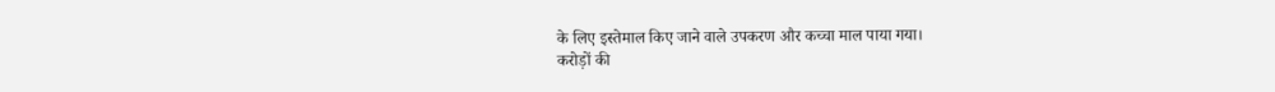के लिए इस्तेमाल किए जाने वाले उपकरण और कच्चा माल पाया गया।
करोड़ों की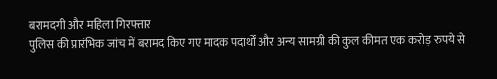बरामदगी और महिला गिरफ्तार
पुलिस की प्रारंभिक जांच में बरामद किए गए मादक पदार्थों और अन्य सामग्री की कुल कीमत एक करोड़ रुपये से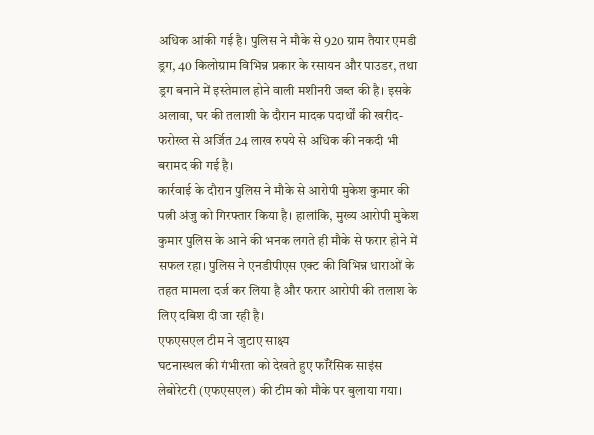अधिक आंकी गई है। पुलिस ने मौके से 920 ग्राम तैयार एमडी ड्रग, 40 किलोग्राम विभिन्न प्रकार के रसायन और पाउडर, तथा ड्रग बनाने में इस्तेमाल होने वाली मशीनरी जब्त की है। इसके अलावा, घर की तलाशी के दौरान मादक पदार्थों की खरीद-फरोख्त से अर्जित 24 लाख रुपये से अधिक की नकदी भी बरामद की गई है।
कार्रवाई के दौरान पुलिस ने मौके से आरोपी मुकेश कुमार की पत्नी अंजु को गिरफ्तार किया है। हालांकि, मुख्य आरोपी मुकेश कुमार पुलिस के आने की भनक लगते ही मौके से फरार होने में सफल रहा। पुलिस ने एनडीपीएस एक्ट की विभिन्न धाराओं के तहत मामला दर्ज कर लिया है और फरार आरोपी की तलाश के लिए दबिश दी जा रही है।
एफएसएल टीम ने जुटाए साक्ष्य
घटनास्थल की गंभीरता को देखते हुए फॉरेंसिक साइंस लेबोरेटरी (एफएसएल) की टीम को मौके पर बुलाया गया।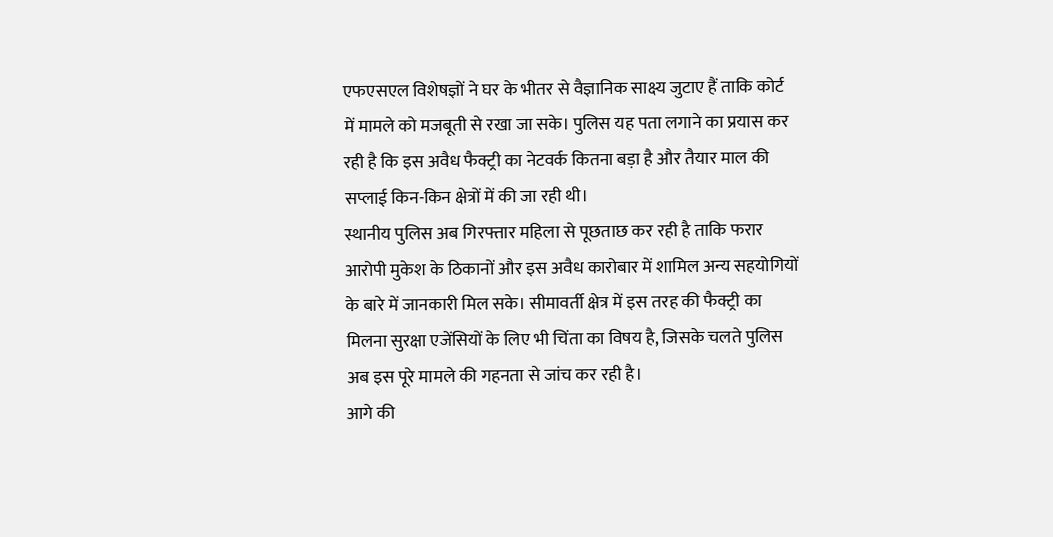एफएसएल विशेषज्ञों ने घर के भीतर से वैज्ञानिक साक्ष्य जुटाए हैं ताकि कोर्ट में मामले को मजबूती से रखा जा सके। पुलिस यह पता लगाने का प्रयास कर रही है कि इस अवैध फैक्ट्री का नेटवर्क कितना बड़ा है और तैयार माल की सप्लाई किन-किन क्षेत्रों में की जा रही थी।
स्थानीय पुलिस अब गिरफ्तार महिला से पूछताछ कर रही है ताकि फरार आरोपी मुकेश के ठिकानों और इस अवैध कारोबार में शामिल अन्य सहयोगियों के बारे में जानकारी मिल सके। सीमावर्ती क्षेत्र में इस तरह की फैक्ट्री का मिलना सुरक्षा एजेंसियों के लिए भी चिंता का विषय है, जिसके चलते पुलिस अब इस पूरे मामले की गहनता से जांच कर रही है।
आगे की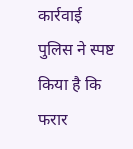कार्रवाई
पुलिस ने स्पष्ट किया है कि फरार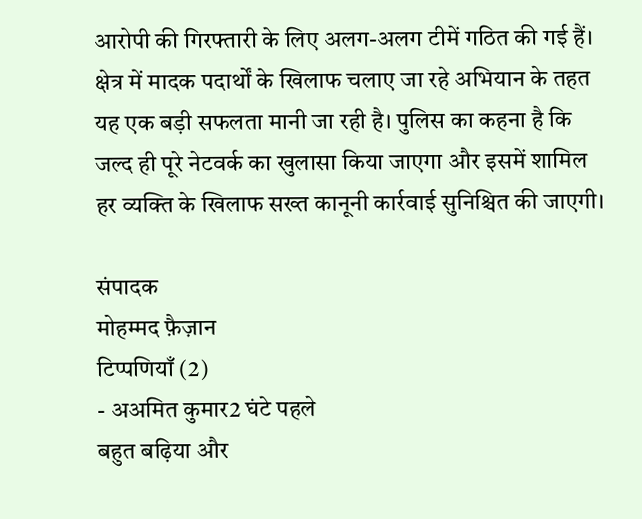आरोपी की गिरफ्तारी के लिए अलग-अलग टीमें गठित की गई हैं। क्षेत्र में मादक पदार्थों के खिलाफ चलाए जा रहे अभियान के तहत यह एक बड़ी सफलता मानी जा रही है। पुलिस का कहना है कि जल्द ही पूरे नेटवर्क का खुलासा किया जाएगा और इसमें शामिल हर व्यक्ति के खिलाफ सख्त कानूनी कार्रवाई सुनिश्चित की जाएगी।

संपादक
मोहम्मद फ़ैज़ान
टिप्पणियाँ (2)
- अअमित कुमार2 घंटे पहले
बहुत बढ़िया और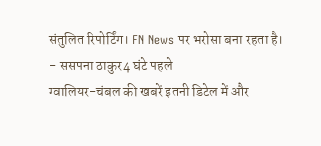संतुलित रिपोर्टिंग। FN News पर भरोसा बना रहता है।
- ससपना ठाकुर4 घंटे पहले
ग्वालियर-चंबल की खबरें इतनी डिटेल में और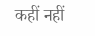कहीं नहीं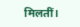मिलतीं।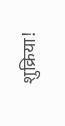शुक्रिया!